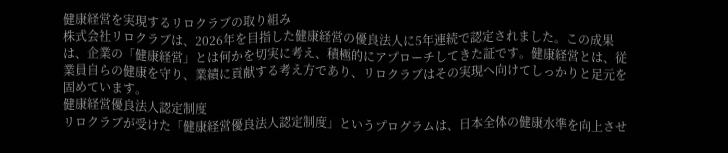健康経営を実現するリロクラブの取り組み
株式会社リロクラブは、2026年を目指した健康経営の優良法人に5年連続で認定されました。この成果は、企業の「健康経営」とは何かを切実に考え、積極的にアプローチしてきた証です。健康経営とは、従業員自らの健康を守り、業績に貢献する考え方であり、リロクラブはその実現へ向けてしっかりと足元を固めています。
健康経営優良法人認定制度
リロクラブが受けた「健康経営優良法人認定制度」というプログラムは、日本全体の健康水準を向上させ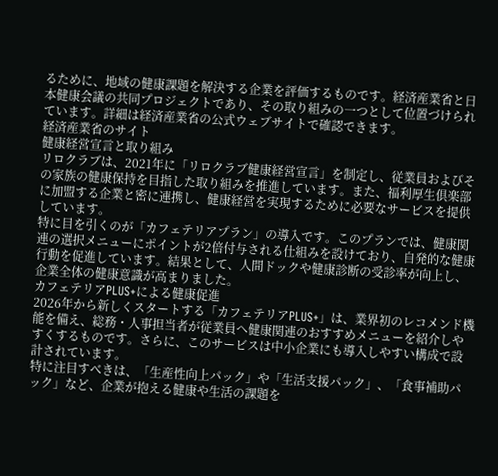るために、地域の健康課題を解決する企業を評価するものです。経済産業省と日本健康会議の共同プロジェクトであり、その取り組みの一つとして位置づけられています。詳細は経済産業省の公式ウェブサイトで確認できます。
経済産業省のサイト
健康経営宣言と取り組み
リロクラブは、2021年に「リロクラブ健康経営宣言」を制定し、従業員およびその家族の健康保持を目指した取り組みを推進しています。また、福利厚生倶楽部に加盟する企業と密に連携し、健康経営を実現するために必要なサービスを提供しています。
特に目を引くのが「カフェテリアプラン」の導入です。このプランでは、健康関連の選択メニューにポイントが2倍付与される仕組みを設けており、自発的な健康行動を促進しています。結果として、人間ドックや健康診断の受診率が向上し、企業全体の健康意識が高まりました。
カフェテリアPLUS+による健康促進
2026年から新しくスタートする「カフェテリアPLUS+」は、業界初のレコメンド機能を備え、総務・人事担当者が従業員へ健康関連のおすすめメニューを紹介しやすくするものです。さらに、このサービスは中小企業にも導入しやすい構成で設計されています。
特に注目すべきは、「生産性向上パック」や「生活支援パック」、「食事補助パック」など、企業が抱える健康や生活の課題を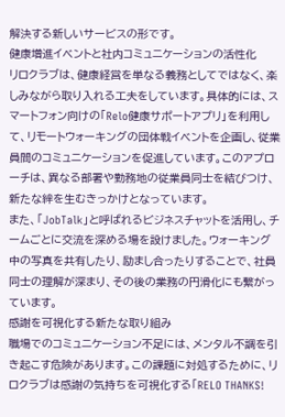解決する新しいサービスの形です。
健康増進イベントと社内コミュニケーションの活性化
リロクラブは、健康経営を単なる義務としてではなく、楽しみながら取り入れる工夫をしています。具体的には、スマートフォン向けの「Relo健康サポートアプリ」を利用して、リモートウォーキングの団体戦イベントを企画し、従業員間のコミュニケーションを促進しています。このアプローチは、異なる部署や勤務地の従業員同士を結びつけ、新たな絆を生むきっかけとなっています。
また、「JobTalk」と呼ばれるビジネスチャットを活用し、チームごとに交流を深める場を設けました。ウォーキング中の写真を共有したり、励まし合ったりすることで、社員同士の理解が深まり、その後の業務の円滑化にも繋がっています。
感謝を可視化する新たな取り組み
職場でのコミュニケーション不足には、メンタル不調を引き起こす危険があります。この課題に対処するために、リロクラブは感謝の気持ちを可視化する「RELO THANKS!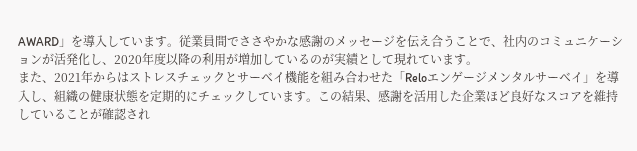AWARD」を導入しています。従業員間でささやかな感謝のメッセージを伝え合うことで、社内のコミュニケーションが活発化し、2020年度以降の利用が増加しているのが実績として現れています。
また、2021年からはストレスチェックとサーベイ機能を組み合わせた「Reloエンゲージメンタルサーベイ」を導入し、組織の健康状態を定期的にチェックしています。この結果、感謝を活用した企業ほど良好なスコアを維持していることが確認され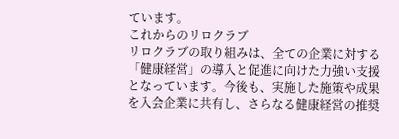ています。
これからのリロクラブ
リロクラブの取り組みは、全ての企業に対する「健康経営」の導入と促進に向けた力強い支援となっています。今後も、実施した施策や成果を入会企業に共有し、さらなる健康経営の推奨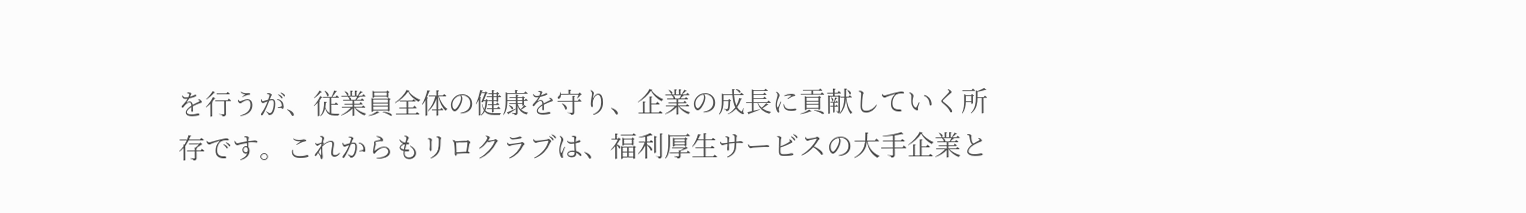を行うが、従業員全体の健康を守り、企業の成長に貢献していく所存です。これからもリロクラブは、福利厚生サービスの大手企業と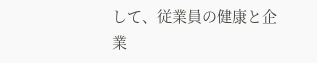して、従業員の健康と企業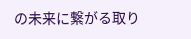の未来に繋がる取り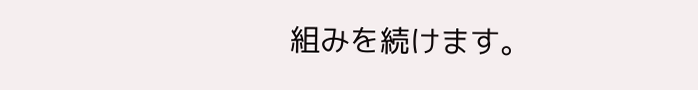組みを続けます。